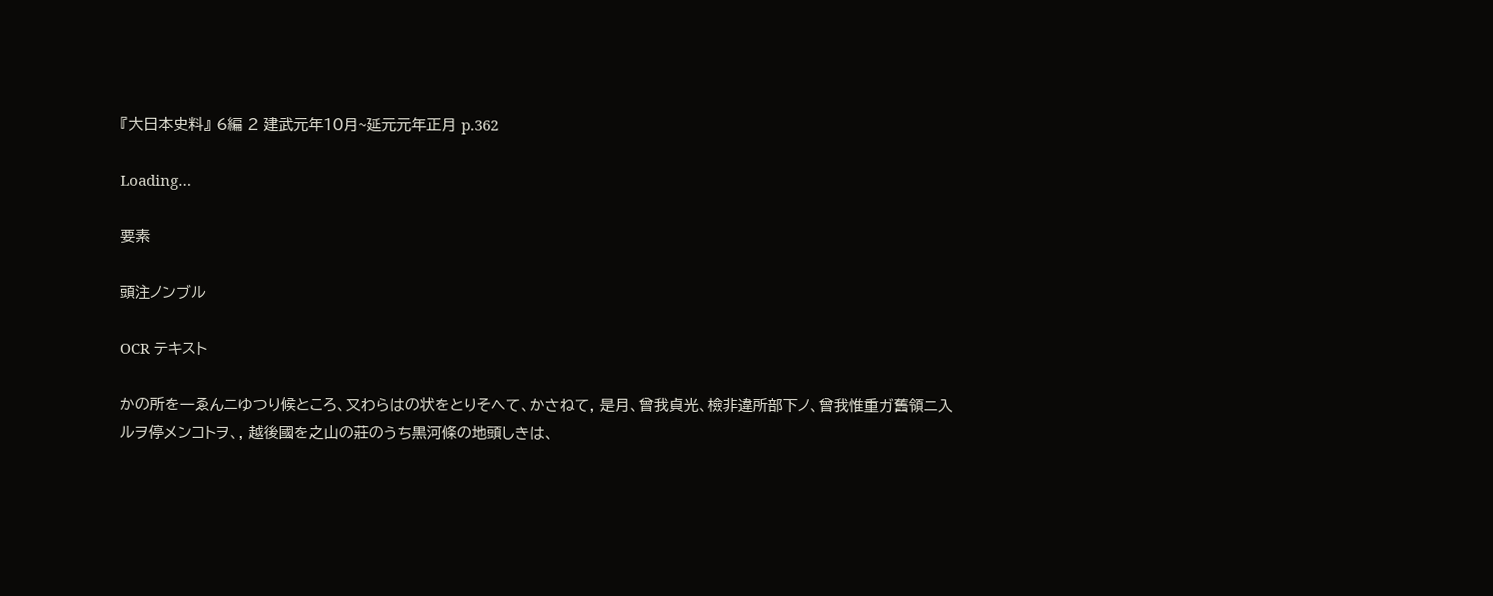『大日本史料』 6編 2 建武元年10月~延元元年正月 p.362

Loading…

要素

頭注ノンブル

OCR テキスト

かの所を一ゑんニゆつり候ところ、又わらはの状をとりそへて、かさねて, 是月、曾我貞光、檢非違所部下ノ、曾我惟重ガ舊領ニ入ルヲ停メンコトヲ、, 越後國を之山の莊のうち黒河條の地頭しきは、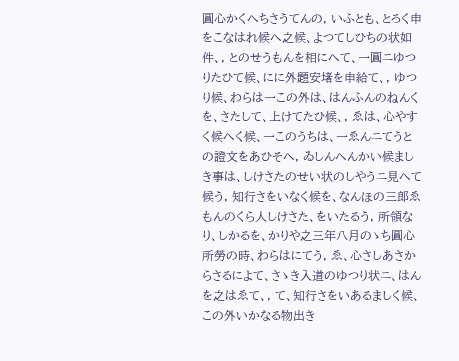圓心かくへちさうてんの, いふとも、とろく申をこなはれ候へ之候、よつてしひちの状如件、, とのせうもんを相にへて、一圓ニゆつりたひて候、にに外題安堵を申給て、, ゆつり候、わらは一この外は、はんふんのねんくを、さたして、上けてたひ候、, ゑは、心やすく候へく候、一このうちは、一ゑんニてうとの證文をあひそへ, ゐしんへんかい候ましき事は、しけさたのせい状のしやうニ見へて候う, 知行さをいなく候を、なんほの三郎ゑもんのくら人しけさた、をいたるう, 所領なり、しかるを、かりや之三年八月のゝち圓心所勞の時、わらはにてう, ゑ、心さしあさからさるによて、さゝき入道のゆつり状ニ、はんを之はゑて、, て、知行さをいあるましく候、この外いかなる物出き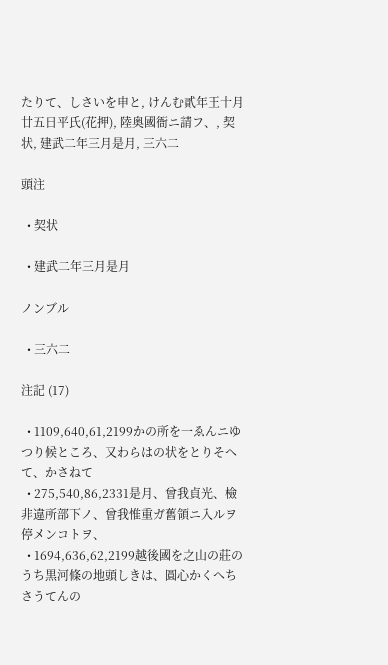たりて、しさいを申と, けんむ貳年王十月廿五日平氏(花押), 陸奥國衙ニ請フ、, 契状, 建武二年三月是月, 三六二

頭注

  • 契状

  • 建武二年三月是月

ノンブル

  • 三六二

注記 (17)

  • 1109,640,61,2199かの所を一ゑんニゆつり候ところ、又わらはの状をとりそへて、かさねて
  • 275,540,86,2331是月、曾我貞光、檢非違所部下ノ、曾我惟重ガ舊領ニ入ルヲ停メンコトヲ、
  • 1694,636,62,2199越後國を之山の莊のうち黒河條の地頭しきは、圓心かくへちさうてんの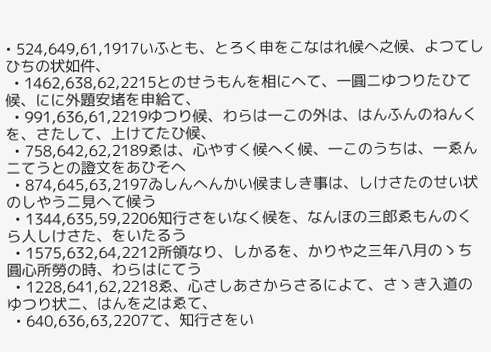• 524,649,61,1917いふとも、とろく申をこなはれ候へ之候、よつてしひちの状如件、
  • 1462,638,62,2215とのせうもんを相にへて、一圓ニゆつりたひて候、にに外題安堵を申給て、
  • 991,636,61,2219ゆつり候、わらは一この外は、はんふんのねんくを、さたして、上けてたひ候、
  • 758,642,62,2189ゑは、心やすく候へく候、一このうちは、一ゑんニてうとの證文をあひそへ
  • 874,645,63,2197ゐしんへんかい候ましき事は、しけさたのせい状のしやうニ見へて候う
  • 1344,635,59,2206知行さをいなく候を、なんほの三郎ゑもんのくら人しけさた、をいたるう
  • 1575,632,64,2212所領なり、しかるを、かりや之三年八月のゝち圓心所勞の時、わらはにてう
  • 1228,641,62,2218ゑ、心さしあさからさるによて、さゝき入道のゆつり状ニ、はんを之はゑて、
  • 640,636,63,2207て、知行さをい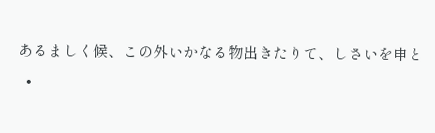あるましく候、この外いかなる物出きたりて、しさいを申と
  •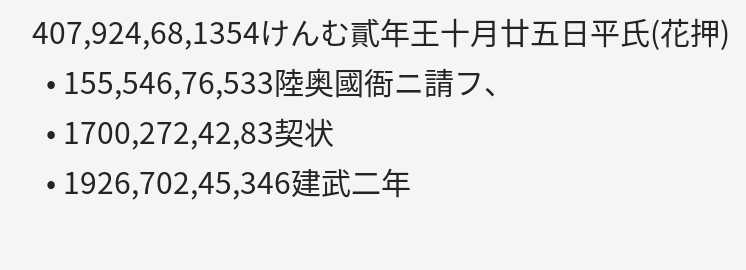407,924,68,1354けんむ貳年王十月廿五日平氏(花押)
  • 155,546,76,533陸奥國衙ニ請フ、
  • 1700,272,42,83契状
  • 1926,702,45,346建武二年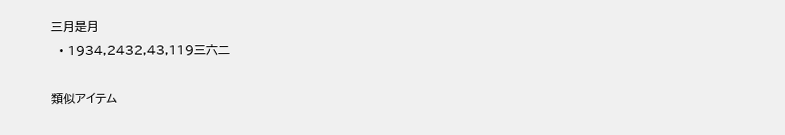三月是月
  • 1934,2432,43,119三六二

類似アイテム